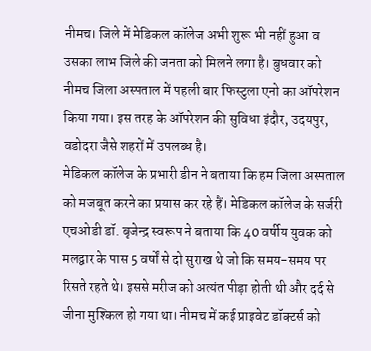नीमच। जिले में मेडिकल कॉलेज अभी शुरू भी नहीं हुआ व उसका लाभ जिले की जनता को मिलने लगा है। बुधवार को नीमच जिला अस्पताल में पहली बार फिस्टुला एनो का ऑपरेशन किया गया। इस तरह के ऑपरेशन की सुविधा इंदौर, उदयपुर, वडोदरा जैसे शहरों में उपलब्ध है।
मेडिकल कॉलेज के प्रभारी डीन ने बताया कि हम जिला अस्पताल को मजबूत करने का प्रयास कर रहे हैं। मेडिकल कॉलेज के सर्जरी एचओडी डॉ. बृजेन्द्र स्वरूप ने बताया कि 40 वर्षीय युवक को मलद्वार के पास 5 वर्षों से दो सुराख थे जो कि समय-समय पर रिसते रहते थे। इससे मरीज को अत्यंत पीड़ा होती थी और दर्द से जीना मुश्किल हो गया था। नीमच में कई प्राइवेट डॉक्टर्स को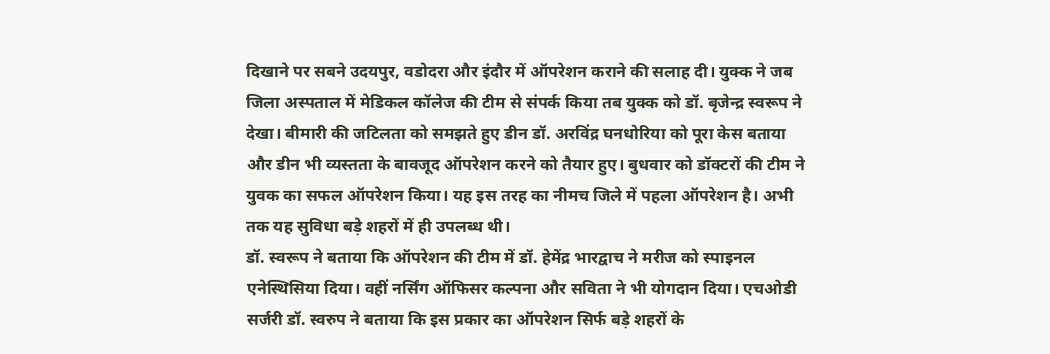दिखाने पर सबने उदयपुर, वडोदरा और इंदौर में ऑपरेशन कराने की सलाह दी। युक्क ने जब जिला अस्पताल में मेडिकल कॉलेज की टीम से संपर्क किया तब युक्क को डॉ. बृजेन्द्र स्वरूप ने देखा। बीमारी की जटिलता को समझते हुए डीन डॉ. अरविंद्र घनधोरिया को पूरा केस बताया और डीन भी व्यस्तता के बावजूद ऑपरेशन करने को तैयार हुए। बुधवार को डॉक्टरों की टीम ने युवक का सफल ऑपरेशन किया। यह इस तरह का नीमच जिले में पहला ऑपरेशन है। अभी तक यह सुविधा बड़े शहरों में ही उपलब्ध थी।
डॉ. स्वरूप ने बताया कि ऑपरेशन की टीम में डॉ. हेमेंद्र भारद्वाच ने मरीज को स्पाइनल एनेस्थिसिया दिया। वहीं नर्सिंग ऑफिसर कल्पना और सविता ने भी योगदान दिया। एचओडी सर्जरी डॉ. स्वरुप ने बताया कि इस प्रकार का ऑपरेशन सिर्फ बड़े शहरों के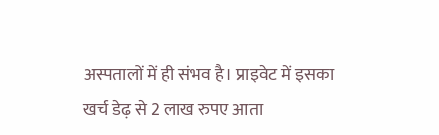अस्पतालों में ही संभव है। प्राइवेट में इसका खर्च डेढ़ से 2 लाख रुपए आता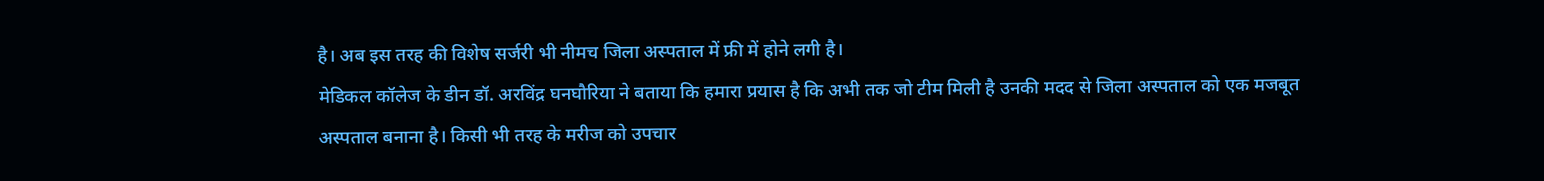है। अब इस तरह की विशेष सर्जरी भी नीमच जिला अस्पताल में फ्री में होने लगी है।
मेडिकल कॉलेज के डीन डॉ. अरविंद्र घनघौरिया ने बताया कि हमारा प्रयास है कि अभी तक जो टीम मिली है उनकी मदद से जिला अस्पताल को एक मजबूत अस्पताल बनाना है। किसी भी तरह के मरीज को उपचार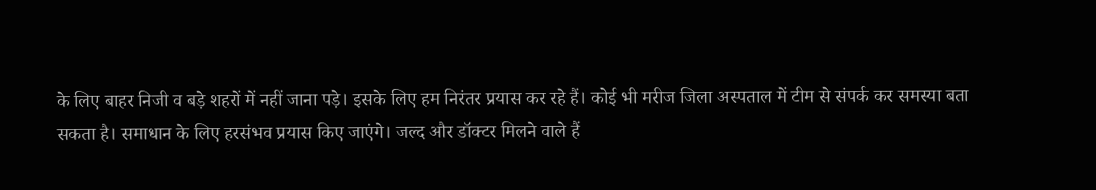के लिए बाहर निजी व बड़े शहरों में नहीं जाना पड़े। इसके लिए हम निरंतर प्रयास कर रहे हैं। कोई भी मरीज जिला अस्पताल में टीम से संपर्क कर समस्या बता सकता है। समाधान के लिए हरसंभव प्रयास किए जाएंगे। जल्द और डॉक्टर मिलने वाले हैं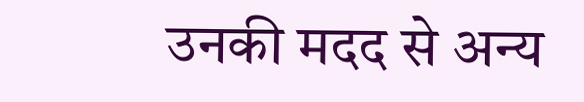उनकी मदद से अन्य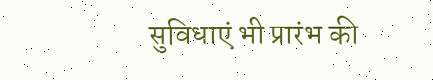सुविधाएं भी प्रारंभ की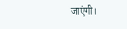जाएंगी।